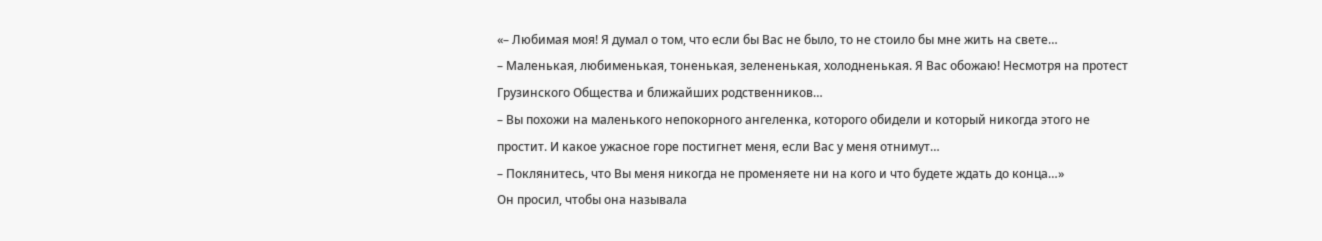«– Любимая моя! Я думал о том, что если бы Вас не было, то не стоило бы мне жить на свете…
– Маленькая, любименькая, тоненькая, зелененькая, холодненькая. Я Вас обожаю! Несмотря на протест Грузинского Общества и ближайших родственников…
– Вы похожи на маленького непокорного ангеленка, которого обидели и который никогда этого не простит. И какое ужасное горе постигнет меня, если Вас у меня отнимут…
– Поклянитесь, что Вы меня никогда не променяете ни на кого и что будете ждать до конца…»
Он просил, чтобы она называла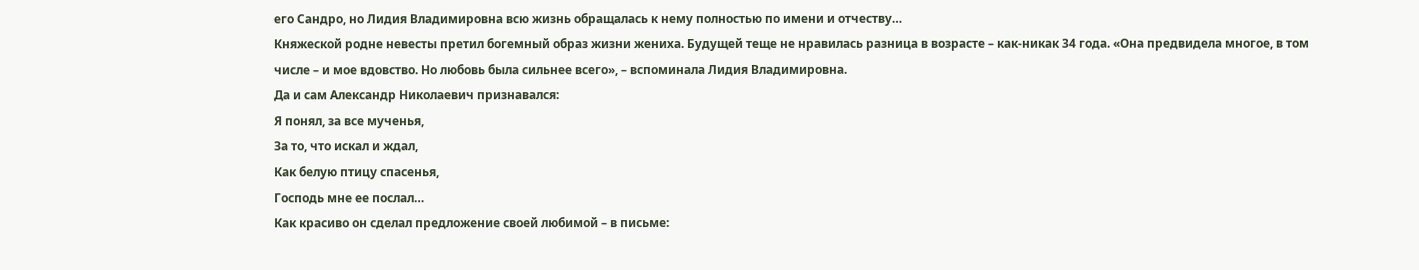его Сандро, но Лидия Владимировна всю жизнь обращалась к нему полностью по имени и отчеству…
Княжеской родне невесты претил богемный образ жизни жениха. Будущей теще не нравилась разница в возрасте – как-никак 34 года. «Она предвидела многое, в том числе – и мое вдовство. Но любовь была сильнее всего», – вспоминала Лидия Владимировна.
Да и сам Александр Николаевич признавался:
Я понял, за все мученья,
За то, что искал и ждал,
Как белую птицу спасенья,
Господь мне ее послал…
Как красиво он сделал предложение своей любимой – в письме: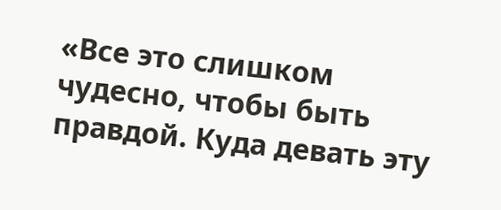«Все это слишком чудесно, чтобы быть правдой. Куда девать эту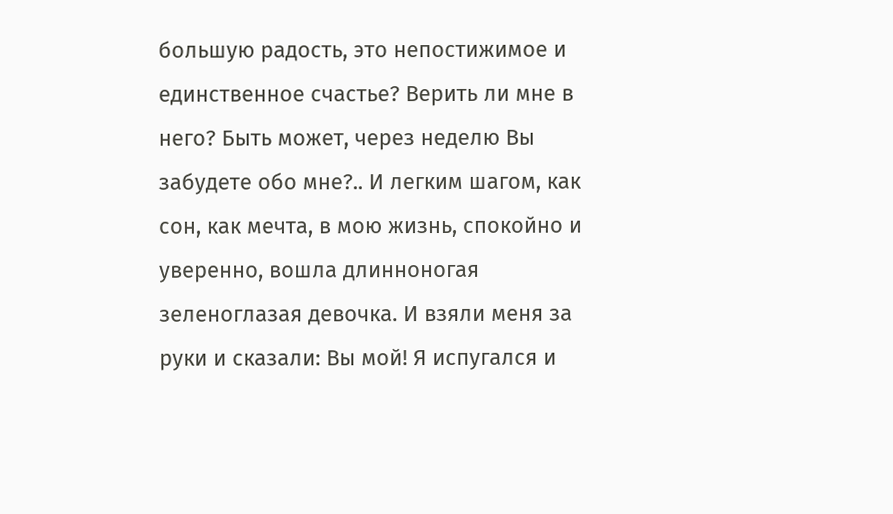большую радость, это непостижимое и единственное счастье? Верить ли мне в него? Быть может, через неделю Вы забудете обо мне?.. И легким шагом, как сон, как мечта, в мою жизнь, спокойно и уверенно, вошла длинноногая зеленоглазая девочка. И взяли меня за руки и сказали: Вы мой! Я испугался и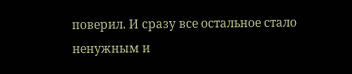поверил. И сразу все остальное стало ненужным и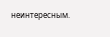неинтересным.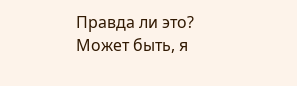Правда ли это? Может быть, я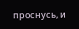проснусь, и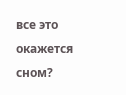все это окажется сном?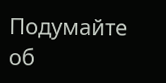Подумайте об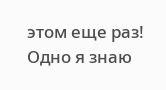этом еще раз! Одно я знаю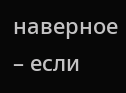наверное – если